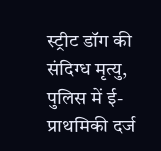स्ट्रीट डॉग की संदिग्ध मृत्यु, पुलिस में ई-प्राथमिकी दर्ज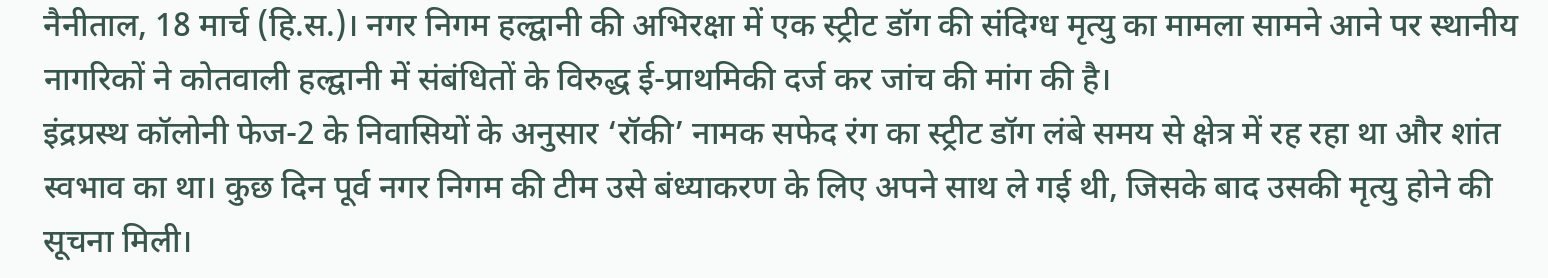नैनीताल, 18 मार्च (हि.स.)। नगर निगम हल्द्वानी की अभिरक्षा में एक स्ट्रीट डॉग की संदिग्ध मृत्यु का मामला सामने आने पर स्थानीय नागरिकों ने कोतवाली हल्द्वानी में संबंधितों के विरुद्ध ई-प्राथमिकी दर्ज कर जांच की मांग की है।
इंद्रप्रस्थ कॉलोनी फेज-2 के निवासियों के अनुसार ‘रॉकी’ नामक सफेद रंग का स्ट्रीट डॉग लंबे समय से क्षेत्र में रह रहा था और शांत स्वभाव का था। कुछ दिन पूर्व नगर निगम की टीम उसे बंध्याकरण के लिए अपने साथ ले गई थी, जिसके बाद उसकी मृत्यु होने की सूचना मिली।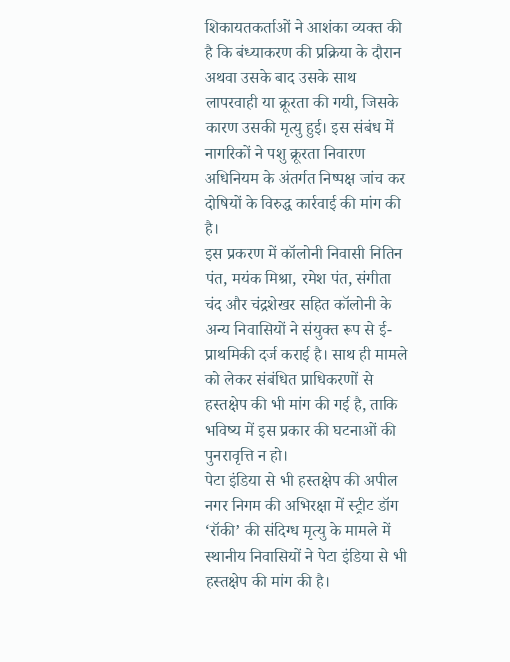शिकायतकर्ताओं ने आशंका व्यक्त की है कि बंध्याकरण की प्रक्रिया के दौरान अथवा उसके बाद उसके साथ लापरवाही या क्रूरता की गयी, जिसके कारण उसकी मृत्यु हुई। इस संबंध में नागरिकों ने पशु क्रूरता निवारण अधिनियम के अंतर्गत निष्पक्ष जांच कर दोषियों के विरुद्ध कार्रवाई की मांग की है।
इस प्रकरण में कॉलोनी निवासी नितिन पंत, मयंक मिश्रा, रमेश पंत, संगीता चंद और चंद्रशेखर सहित कॉलोनी के अन्य निवासियों ने संयुक्त रूप से ई-प्राथमिकी दर्ज कराई है। साथ ही मामले को लेकर संबंधित प्राधिकरणों से हस्तक्षेप की भी मांग की गई है, ताकि भविष्य में इस प्रकार की घटनाओं की पुनरावृत्ति न हो।
पेटा इंडिया से भी हस्तक्षेप की अपील
नगर निगम की अभिरक्षा में स्ट्रीट डॉग ‘रॉकी’ की संदिग्ध मृत्यु के मामले में स्थानीय निवासियों ने पेटा इंडिया से भी हस्तक्षेप की मांग की है।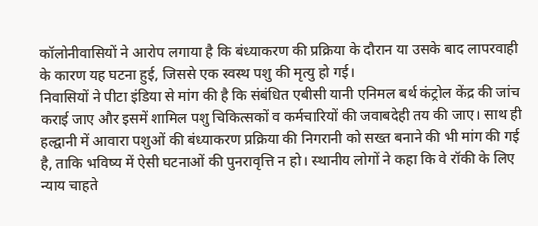कॉलोनीवासियों ने आरोप लगाया है कि बंध्याकरण की प्रक्रिया के दौरान या उसके बाद लापरवाही के कारण यह घटना हुई, जिससे एक स्वस्थ पशु की मृत्यु हो गई।
निवासियों ने पीटा इंडिया से मांग की है कि संबंधित एबीसी यानी एनिमल बर्थ कंट्रोल केंद्र की जांच कराई जाए और इसमें शामिल पशु चिकित्सकों व कर्मचारियों की जवाबदेही तय की जाए। साथ ही हल्द्वानी में आवारा पशुओं की बंध्याकरण प्रक्रिया की निगरानी को सख्त बनाने की भी मांग की गई है, ताकि भविष्य में ऐसी घटनाओं की पुनरावृत्ति न हो। स्थानीय लोगों ने कहा कि वे रॉकी के लिए न्याय चाहते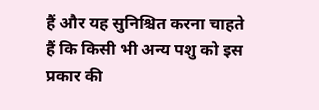हैं और यह सुनिश्चित करना चाहते हैं कि किसी भी अन्य पशु को इस प्रकार की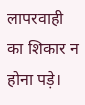लापरवाही का शिकार न होना पड़े।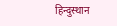हिन्दुस्थान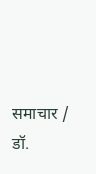समाचार / डॉ.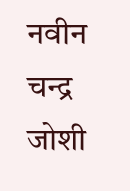नवीन चन्द्र जोशी